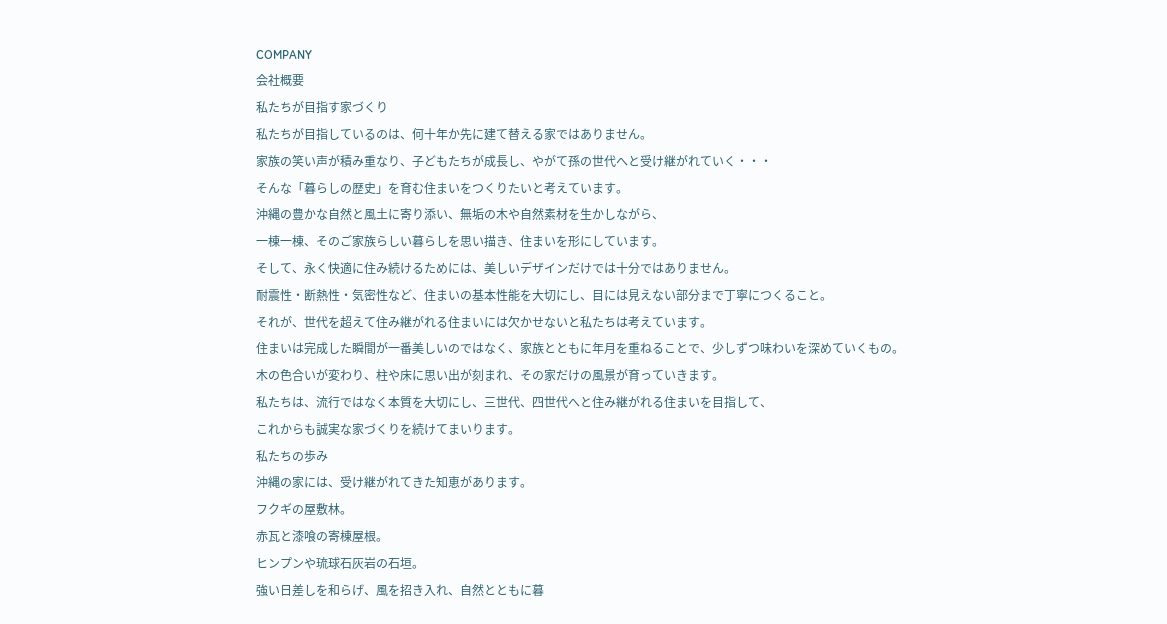COMPANY
会社概要
私たちが目指す家づくり
私たちが目指しているのは、何十年か先に建て替える家ではありません。
家族の笑い声が積み重なり、子どもたちが成長し、やがて孫の世代へと受け継がれていく・・・
そんな「暮らしの歴史」を育む住まいをつくりたいと考えています。
沖縄の豊かな自然と風土に寄り添い、無垢の木や自然素材を生かしながら、
一棟一棟、そのご家族らしい暮らしを思い描き、住まいを形にしています。
そして、永く快適に住み続けるためには、美しいデザインだけでは十分ではありません。
耐震性・断熱性・気密性など、住まいの基本性能を大切にし、目には見えない部分まで丁寧につくること。
それが、世代を超えて住み継がれる住まいには欠かせないと私たちは考えています。
住まいは完成した瞬間が一番美しいのではなく、家族とともに年月を重ねることで、少しずつ味わいを深めていくもの。
木の色合いが変わり、柱や床に思い出が刻まれ、その家だけの風景が育っていきます。
私たちは、流行ではなく本質を大切にし、三世代、四世代へと住み継がれる住まいを目指して、
これからも誠実な家づくりを続けてまいります。
私たちの歩み
沖縄の家には、受け継がれてきた知恵があります。
フクギの屋敷林。
赤瓦と漆喰の寄棟屋根。
ヒンプンや琉球石灰岩の石垣。
強い日差しを和らげ、風を招き入れ、自然とともに暮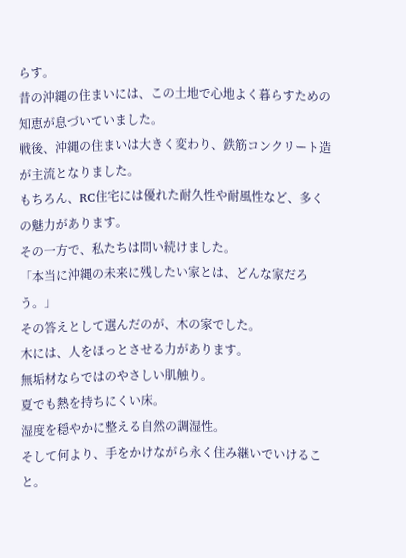らす。
昔の沖縄の住まいには、この土地で心地よく暮らすための知恵が息づいていました。
戦後、沖縄の住まいは大きく変わり、鉄筋コンクリート造が主流となりました。
もちろん、RC住宅には優れた耐久性や耐風性など、多くの魅力があります。
その一方で、私たちは問い続けました。
「本当に沖縄の未来に残したい家とは、どんな家だろう。」
その答えとして選んだのが、木の家でした。
木には、人をほっとさせる力があります。
無垢材ならではのやさしい肌触り。
夏でも熱を持ちにくい床。
湿度を穏やかに整える自然の調湿性。
そして何より、手をかけながら永く住み継いでいけること。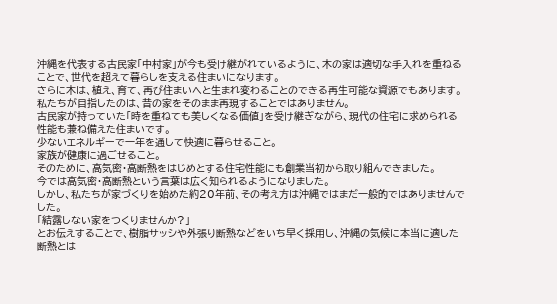沖縄を代表する古民家「中村家」が今も受け継がれているように、木の家は適切な手入れを重ねることで、世代を超えて暮らしを支える住まいになります。
さらに木は、植え、育て、再び住まいへと生まれ変わることのできる再生可能な資源でもあります。
私たちが目指したのは、昔の家をそのまま再現することではありません。
古民家が持っていた「時を重ねても美しくなる価値」を受け継ぎながら、現代の住宅に求められる性能も兼ね備えた住まいです。
少ないエネルギーで一年を通して快適に暮らせること。
家族が健康に過ごせること。
そのために、高気密・高断熱をはじめとする住宅性能にも創業当初から取り組んできました。
今では高気密・高断熱という言葉は広く知られるようになりました。
しかし、私たちが家づくりを始めた約20年前、その考え方は沖縄ではまだ一般的ではありませんでした。
「結露しない家をつくりませんか?」
とお伝えすることで、樹脂サッシや外張り断熱などをいち早く採用し、沖縄の気候に本当に適した断熱とは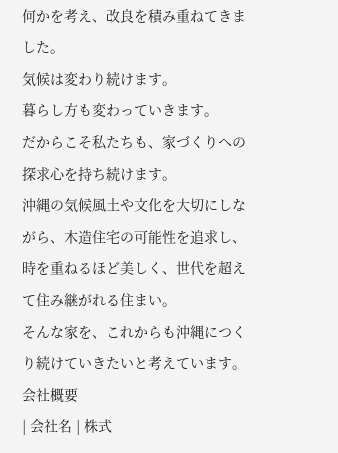何かを考え、改良を積み重ねてきました。
気候は変わり続けます。
暮らし方も変わっていきます。
だからこそ私たちも、家づくりへの探求心を持ち続けます。
沖縄の気候風土や文化を大切にしながら、木造住宅の可能性を追求し、
時を重ねるほど美しく、世代を超えて住み継がれる住まい。
そんな家を、これからも沖縄につくり続けていきたいと考えています。
会社概要
| 会社名 | 株式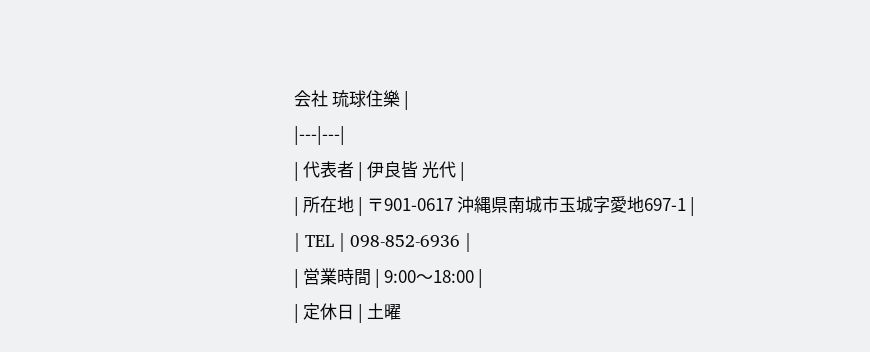会社 琉球住樂 |
|---|---|
| 代表者 | 伊良皆 光代 |
| 所在地 | 〒901-0617 沖縄県南城市玉城字愛地697-1 |
| TEL | 098-852-6936 |
| 営業時間 | 9:00〜18:00 |
| 定休日 | 土曜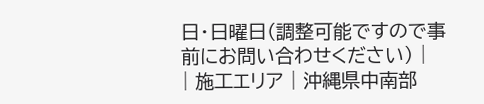日・日曜日(調整可能ですので事前にお問い合わせください) |
| 施工エリア | 沖縄県中南部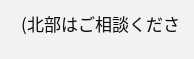(北部はご相談くださ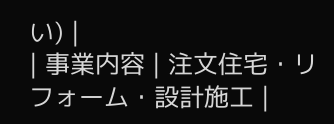い) |
| 事業内容 | 注文住宅・リフォーム・設計施工 |